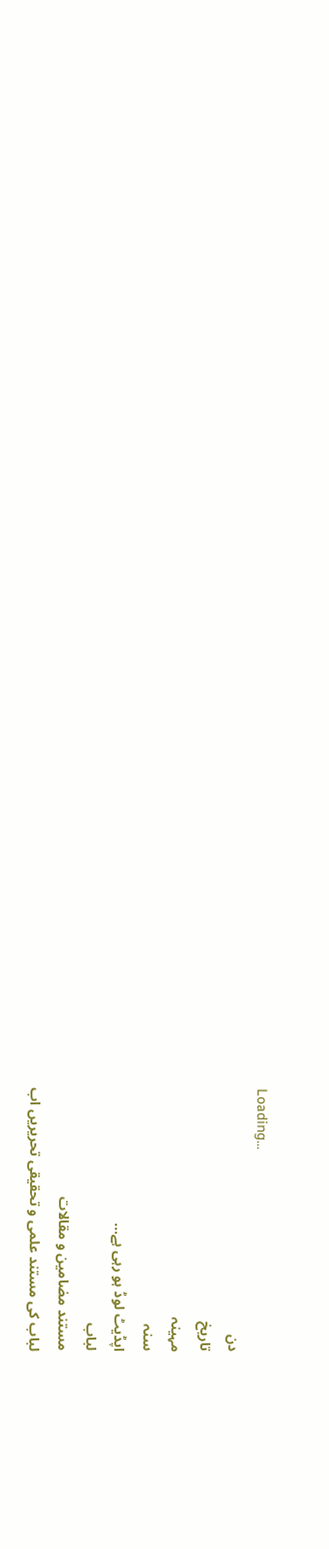Loading...
دن
تاریخ
مہینہ
سنہ
اپڈیٹ لوڈ ہو رہی ہے...
لباب
مستند مضامین و مقالات
لباب کی مستند علمی و تحقیقی تحریریں اب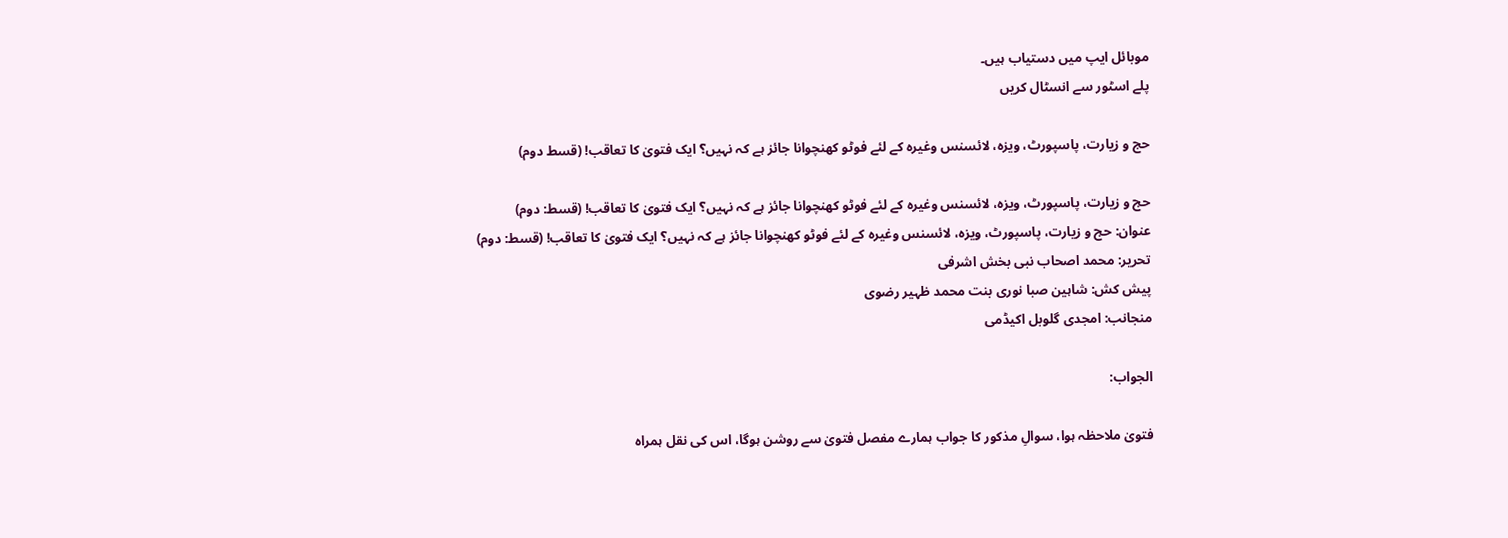موبائل ایپ میں دستیاب ہیں۔
پلے اسٹور سے انسٹال کریں

حج و زیارت، پاسپورٹ، ویزہ، لائسنس وغیرہ کے لئے فوٹو کھنچوانا جائز ہے کہ نہیں؟ ایک فتویٰ کا تعاقب! (قسط دوم)

حج و زیارت، پاسپورٹ، ویزہ، لائسنس وغیرہ کے لئے فوٹو کھنچوانا جائز ہے کہ نہیں؟ ایک فتویٰ کا تعاقب! (قسط: دوم)
عنوان: حج و زیارت، پاسپورٹ، ویزہ، لائسنس وغیرہ کے لئے فوٹو کھنچوانا جائز ہے کہ نہیں؟ ایک فتویٰ کا تعاقب! (قسط: دوم)
تحریر: محمد اصحاب نبی بخش اشرفی
پیش کش: شاہین صبا نوری بنت محمد ظہیر رضوی
منجانب: امجدی گلوبل اکیڈمی

الجواب:

فتویٰ ملاحظہ ہوا، سوالِ مذکور کا جواب ہمارے مفصل فتویٰ سے روشن ہوگا، اس کی نقل ہمراہ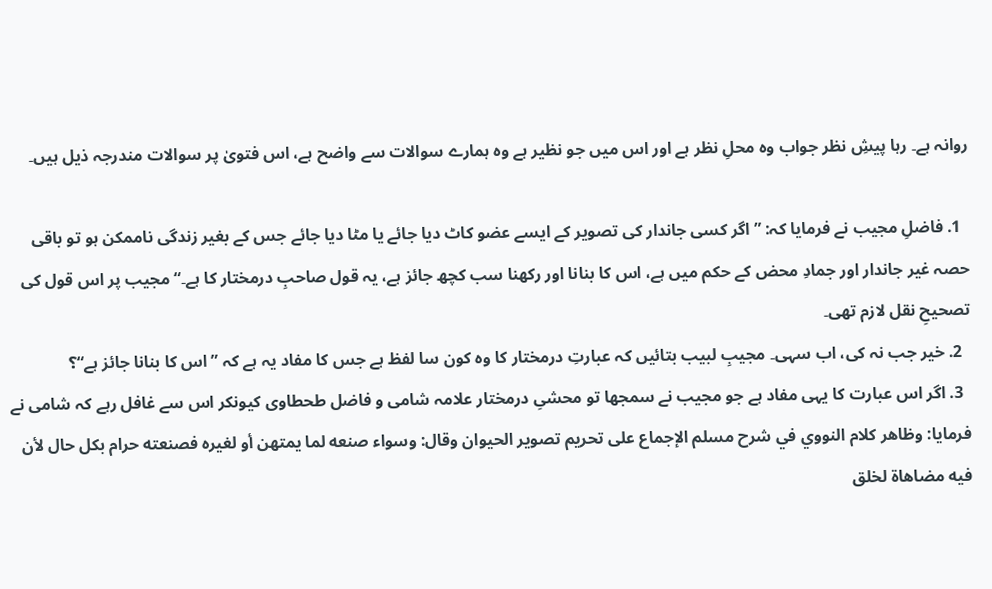روانہ ہے۔ رہا پیشِ نظر جواب وہ محلِ نظر ہے اور اس میں جو نظیر ہے وہ ہمارے سوالات سے واضح ہے، اس فتویٰ پر سوالات مندرجہ ذیل ہیں۔

  1. فاضلِ مجیب نے فرمایا کہ: ”اگر کسی جاندار کی تصویر کے ایسے عضو کاٹ دیا جائے یا مٹا دیا جائے جس کے بغیر زندگی ناممکن ہو تو باقی حصہ غیر جاندار اور جمادِ محض کے حکم میں ہے، اس کا بنانا اور رکھنا سب کچھ جائز ہے، یہ قول صاحبِ درمختار کا ہے۔“ مجیب پر اس قول کی تصحیحِ نقل لازم تھی۔
  2. خیر جب نہ کی، اب سہی۔ مجیبِ لبیب بتائیں کہ عبارتِ درمختار کا وہ کون سا لفظ ہے جس کا مفاد یہ ہے کہ ”اس کا بنانا جائز ہے“؟
  3. اگر اس عبارت کا یہی مفاد ہے جو مجیب نے سمجھا تو محشیِ درمختار علامہ شامی و فاضل طحطاوی کیونکر اس سے غافل رہے کہ شامی نے فرمایا: وظاهر كلام النووي في شرح مسلم الإجماع على تحريم تصوير الحيوان وقال: وسواء صنعه لما يمتهن أو لغيره فصنعته حرام بكل حال لأن فيه مضاهاة لخلق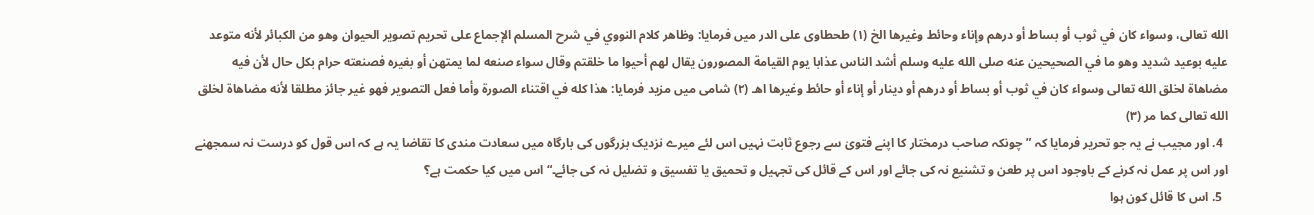الله تعالى، وسواء كان في ثوب أو بساط أو درهم وإناء وحائط وغيرها الخ (۱) طحطاوی علی الدر میں فرمایا: وظاهر كلام النووي في شرح المسلم الإجماع على تحريم تصوير الحيوان وهو من الكبائر لأنه متوعد عليه بوعيد شديد وهو ما في الصحيحين عنه صلى الله عليه وسلم أشد الناس عذابا يوم القيامة المصورون يقال لهم أحيوا ما خلقتم وقال سواء صنعه لما يمتهن أو بغيره فصنعته حرام بكل حال لأن فيه مضاهاة لخلق الله تعالى وسواء كان في ثوب أو بساط أو درهم أو دينار أو إناء أو حائط وغيرها اهـ (۲) شامی میں مزید فرمایا: هذا كله في اقتناء الصورة وأما فعل التصوير فهو غير جائز مطلقا لأنه مضاهاة لخلق الله تعالى كما مر (۳)
  4. اور مجیب نے یہ جو تحریر فرمایا کہ ”چونکہ صاحب درمختار کا اپنے فتویٰ سے رجوع ثابت نہیں اس لئے میرے نزدیک بزرگوں کی بارگاہ میں سعادت مندی کا تقاضا یہ ہے کہ اس قول کو درست نہ سمجھنے اور اس پر عمل نہ کرنے کے باوجود اس پر طعن و تشنیع نہ کی جائے اور اس کے قائل کی تجہیل و تحمیق یا تفسیق و تضلیل نہ کی جائے۔“ اس میں کیا حکمت ہے؟
  5. اس کا قائل کون ہوا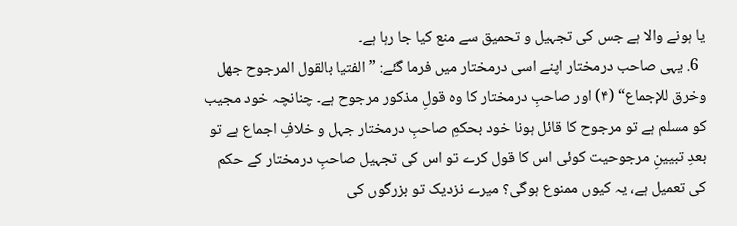یا ہونے والا ہے جس کی تجہیل و تحمیق سے منع کیا جا رہا ہے۔
  6. یہی صاحب درمختار اپنے اسی درمختار میں فرما گئے: ”الفتيا بالقول المرجوح جهل وخرق للإجماع“ (۴) اور صاحبِ درمختار کا وہ قولِ مذکور مرجوح ہے۔ چنانچہ خود مجیب کو مسلم ہے تو مرجوح کا قائل ہونا خود بحکمِ صاحبِ درمختار جہل و خلافِ اجماع ہے تو بعدِ تبیینِ مرجوحیت کوئی اس کا قول کرے تو اس کی تجہیل صاحبِ درمختار کے حکم کی تعمیل ہے، یہ کیوں ممنوع ہوگی؟ میرے نزدیک تو بزرگوں کی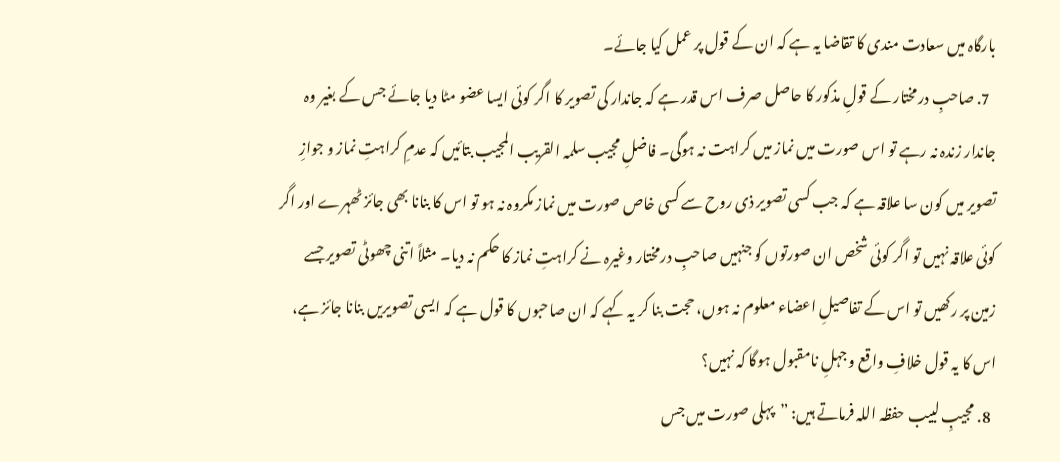بارگاہ میں سعادت مندی کا تقاضا یہ ہے کہ ان کے قول پر عمل کیا جائے۔
  7. صاحبِ درمختار کے قولِ مذکور کا حاصل صرف اس قدر ہے کہ جاندار کی تصویر کا اگر کوئی ایسا عضو مٹا دیا جائے جس کے بغیر وہ جاندار زندہ نہ رہے تو اس صورت میں نماز میں کراہت نہ ہوگی۔ فاضلِ مجیب سلمہ القریب المجیب بتائیں کہ عدمِ کراہتِ نماز و جوازِ تصویر میں کون سا علاقہ ہے کہ جب کسی تصویر ذی روح سے کسی خاص صورت میں نماز مکروہ نہ ہو تو اس کا بنانا بھی جائز ٹھہرے اور اگر کوئی علاقہ نہیں تو اگر کوئی شخص ان صورتوں کو جنہیں صاحبِ درمختار وغیرہ نے کراہتِ نماز کا حکم نہ دیا۔ مثلاً اتنی چھوٹی تصویر جسے زمین پر رکھیں تو اس کے تفاصیلِ اعضاء معلوم نہ ہوں، حجت بنا کر یہ کہے کہ ان صاحبوں کا قول ہے کہ ایسی تصویریں بنانا جائز ہے، اس کا یہ قول خلافِ واقع و جہلِ نامقبول ہوگا کہ نہیں؟
  8. مجیبِ لبیب حفظہ اللہ فرماتے ہیں: ”پہلی صورت میں جس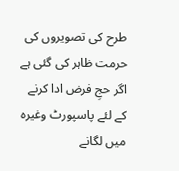طرح کی تصویروں کی حرمت ظاہر کی گئی ہے اگر حجِ فرض ادا کرنے کے لئے پاسپورٹ وغیرہ میں لگانے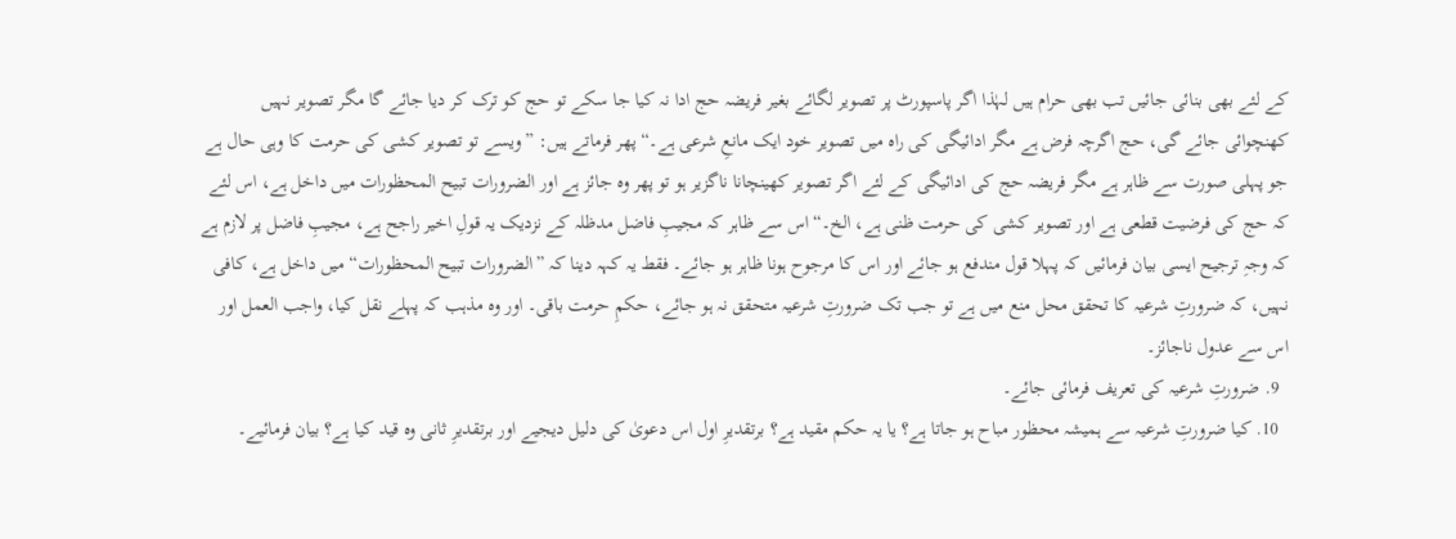کے لئے بھی بنائی جائیں تب بھی حرام ہیں لہٰذا اگر پاسپورٹ پر تصویر لگائے بغیر فریضہ حج ادا نہ کیا جا سکے تو حج کو ترک کر دیا جائے گا مگر تصویر نہیں کھنچوائی جائے گی، حج اگرچہ فرض ہے مگر ادائیگی کی راہ میں تصویر خود ایک مانعِ شرعی ہے۔“ پھر فرماتے ہیں: ”ویسے تو تصویر کشی کی حرمت کا وہی حال ہے جو پہلی صورت سے ظاہر ہے مگر فریضہ حج کی ادائیگی کے لئے اگر تصویر کھینچانا ناگزیر ہو تو پھر وہ جائز ہے اور الضرورات تبیح المحظورات میں داخل ہے، اس لئے کہ حج کی فرضیت قطعی ہے اور تصویر کشی کی حرمت ظنی ہے، الخ۔“ اس سے ظاہر کہ مجیبِ فاضل مدظلہ کے نزدیک یہ قولِ اخیر راجح ہے، مجیبِ فاضل پر لازم ہے کہ وجہِ ترجیح ایسی بیان فرمائیں کہ پہلا قول مندفع ہو جائے اور اس کا مرجوح ہونا ظاہر ہو جائے۔ فقط یہ کہہ دینا کہ ”الضرورات تبيح المحظورات“ میں داخل ہے، کافی نہیں، کہ ضرورتِ شرعیہ کا تحقق محل منع میں ہے تو جب تک ضرورتِ شرعیہ متحقق نہ ہو جائے، حکمِ حرمت باقی۔ اور وہ مذہب کہ پہلے نقل کیا، واجب العمل اور اس سے عدول ناجائز۔
  9. ضرورتِ شرعیہ کی تعریف فرمائی جائے۔
  10. کیا ضرورتِ شرعیہ سے ہمیشہ محظور مباح ہو جاتا ہے؟ یا یہ حکم مقید ہے؟ برتقدیرِ اول اس دعویٰ کی دلیل دیجیے اور برتقدیرِ ثانی وہ قید کیا ہے؟ بیان فرمائیے۔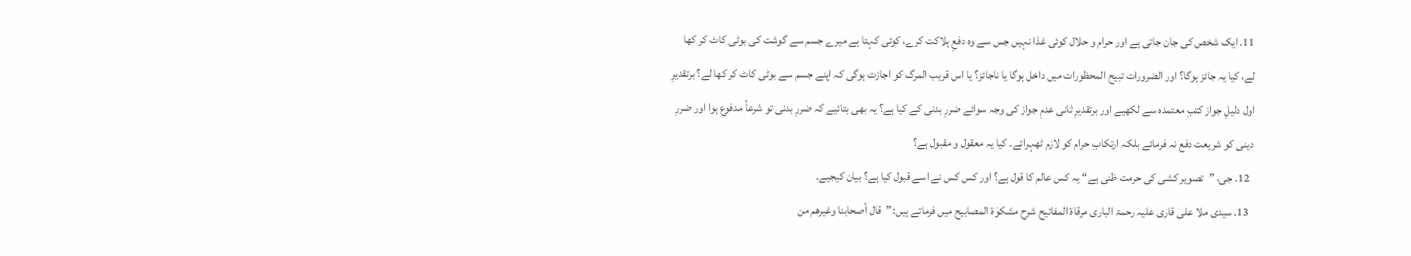11. ایک شخص کی جان جاتی ہے اور حرام و حلال کوئی غذا نہیں جس سے وہ دفعِ ہلاکت کرے، کوئی کہتا ہے میرے جسم سے گوشت کی بوٹی کاٹ کر کھا لے، کیا یہ جائز ہوگا؟ اور الضرورات تبيح المحظورات میں داخل ہوگا یا ناجائز؟ یا اس قریب المرگ کو اجازت ہوگی کہ اپنے جسم سے بوٹی کاٹ کر کھا لے؟ برتقدیرِ اول دلیلِ جواز کتبِ معتمدہ سے لکھیے اور برتقدیرِ ثانی عدمِ جواز کی وجہ سوائے ضررِ بدنی کے کیا ہے؟ یہ بھی بتائیے کہ ضررِ بدنی تو شرعاً مدفوع ہوا اور ضررِ دینی کو شریعت دفع نہ فرمائے بلکہ ارتکابِ حرام کو لازم ٹھہرائے۔ کیا یہ معقول و مقبول ہے؟
  12. جی، ”تصویر کشی کی حرمت ظنی ہے“ یہ کس عالم کا قول ہے؟ اور کس کس نے اسے قبول کیا ہے؟ بیان کیجیے۔
  13. سیدی ملا علی قاری علیہ رحمۃ الباری مرقاۃ المفاتیح شرح مشکوٰۃ المصابیح میں فرماتے ہیں: ”قال أصحابنا وغيرهم من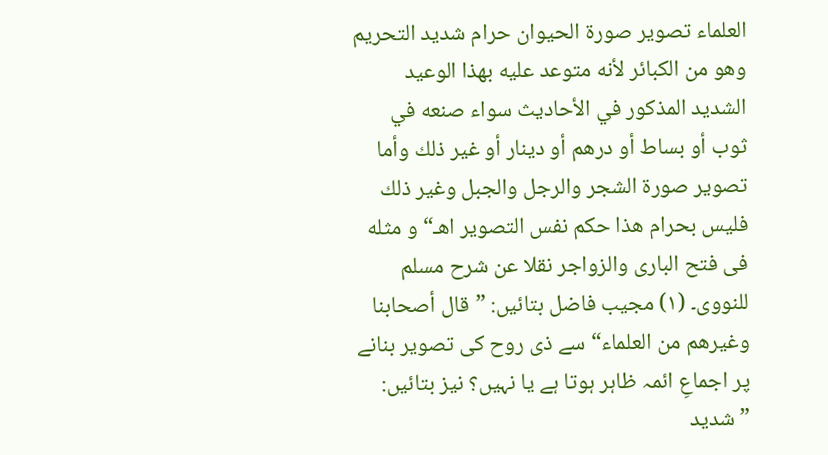العلماء تصوير صورة الحيوان حرام شديد التحريم وهو من الكبائر لأنه متوعد عليه بهذا الوعيد الشديد المذكور في الأحاديث سواء صنعه في ثوب أو بساط أو درهم أو دينار أو غير ذلك وأما تصوير صورة الشجر والرجل والجبل وغير ذلك فليس بحرام هذا حكم نفس التصوير اهـ“ و مثله فى فتح البارى والزواجر نقلا عن شرح مسلم للنووى۔ (۱) مجیب فاضل بتائیں: ”قال أصحابنا وغيرهم من العلماء“ سے ذی روح کی تصویر بنانے پر اجماعِ ائمہ ظاہر ہوتا ہے یا نہیں؟ نیز بتائیں: ”شديد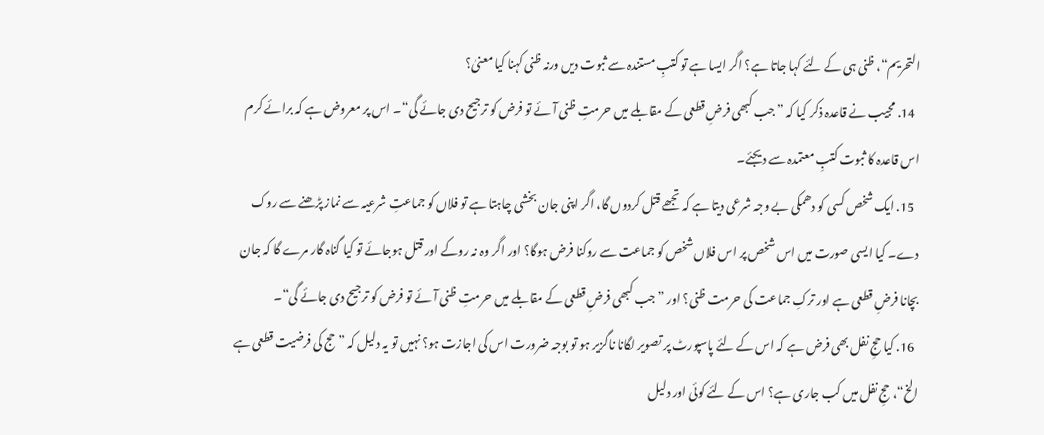التحريم“، ظنی ہی کے لئے کہا جاتا ہے؟ اگر ایسا ہے تو کتبِ مستندہ سے ثبوت دیں ورنہ ظنی کہنا کیا معنیٰ؟
  14. مجیب نے قاعدہ ذکر کیا کہ ”جب کبھی فرضِ قطعی کے مقابلے میں حرمتِ ظنی آئے تو فرض کو ترجیح دی جائے گی“۔ اس پر معروض ہے کہ برائے کرم اس قاعدہ کا ثبوت کتبِ معتمدہ سے دیجئے۔
  15. ایک شخص کسی کو دھمکی بے وجہ شرعی دیتا ہے کہ تجھے قتل کردوں گا، اگر اپنی جان بخشی چاہتا ہے تو فلاں کو جماعتِ شرعیہ سے نماز پڑھنے سے روک دے۔ کیا ایسی صورت میں اس شخص پر اس فلاں شخص کو جماعت سے روکنا فرض ہوگا؟ اور اگر وہ نہ روکے اور قتل ہوجائے تو کیا گناہ گار مرے گا کہ جان بچانا فرضِ قطعی ہے اور ترکِ جماعت کی حرمت ظنی؟ اور ”جب کبھی فرضِ قطعی کے مقابلے میں حرمتِ ظنی آئے تو فرض کو ترجیح دی جائے گی“۔
  16. کیا حجِ نفل بھی فرض ہے کہ اس کے لئے پاسپورٹ پر تصویر لگانا ناگزیر ہو تو بوجہ ضرورت اس کی اجازت ہو؟ نہیں تو یہ دلیل کہ ”حج کی فرضیت قطعی ہے الخ“، حجِ نفل میں کب جاری ہے؟ اس کے لئے کوئی اور دلیل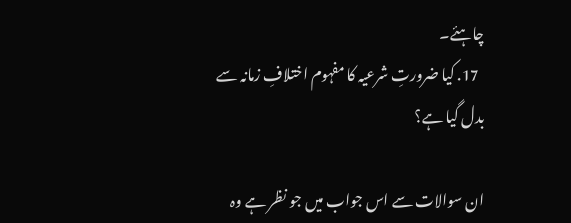چاہئے۔
  17. کیا ضرورتِ شرعیہ کا مفہوم اختلافِ زمانہ سے بدل گیا ہے؟

ان سوالات سے اس جواب میں جو نظر ہے وہ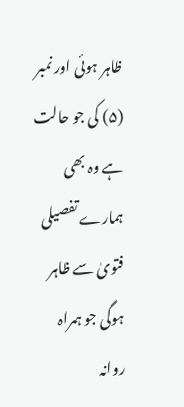ظاہر ہوئی اور نمبر (۵) کی جو حالت ہے وہ بھی ہمارے تفصیلی فتویٰ سے ظاہر ہوگی جو ہمراہ روانہ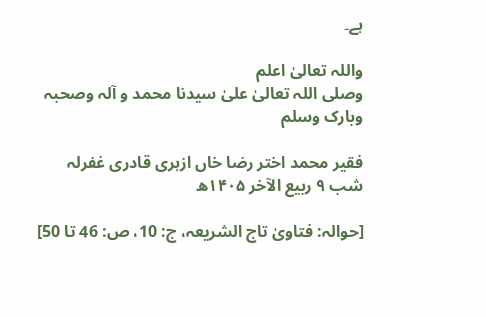ہے۔

واللہ تعالیٰ اعلم
وصلی اللہ تعالیٰ علیٰ سیدنا محمد و آلہ وصحبہ وبارک وسلم

فقیر محمد اختر رضا خاں ازہری قادری غفرلہ
شب ۹ ربیع الآخر ۱۴۰۵ھ

[حوالہ: فتاویٰ تاج الشریعہ، ج: 10، ص: 46 تا 50]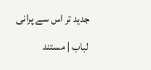جدید تر اس سے پرانی
لباب | مستند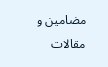مضامین و مقالات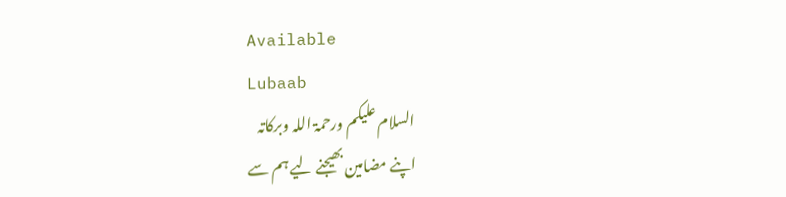Available
Lubaab
السلام علیکم ورحمۃ اللہ وبرکاتہ
اپنے مضامین بھیجنے لیے ہم سے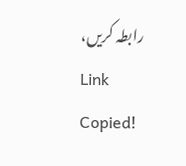رابطہ کریں،
Link Copied!